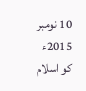10 نومبر 2015ء کو اسلام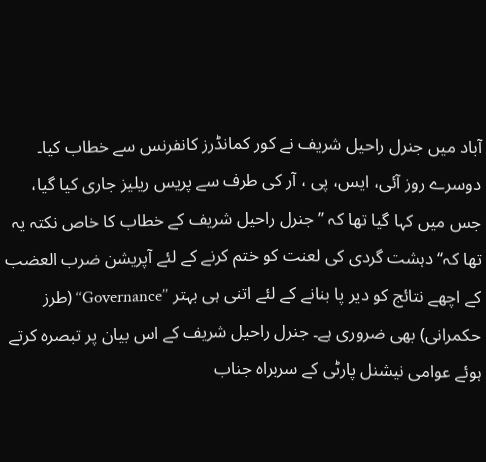آباد میں جنرل راحیل شریف نے کور کمانڈرز کانفرنس سے خطاب کیا۔ دوسرے روز آئی، ایس، پی ، آر کی طرف سے پریس ریلیز جاری کیا گیا، جس میں کہا گیا تھا کہ ’’جنرل راحیل شریف کے خطاب کا خاص نکتہ یہ تھا کہ‘‘ دہشت گردی کی لعنت کو ختم کرنے کے لئے آپریشن ضرب العضب کے اچھے نتائج کو دیر پا بنانے کے لئے اتنی ہی بہتر ’’Governance‘‘ (طرز حکمرانی) بھی ضروری ہے۔ جنرل راحیل شریف کے اس بیان پر تبصرہ کرتے ہوئے عوامی نیشنل پارٹی کے سربراہ جناب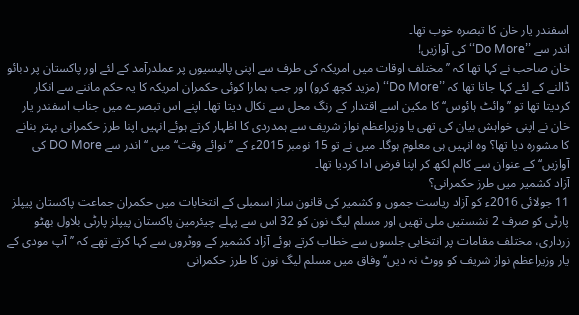اسفندر یار خان کا تبصرہ خوب تھا۔
اندر سے ’’Do More‘‘ کی آوازیں!
خان صاحب نے کہا تھا کہ ’’مختلف اوقات میں امریکہ کی طرف سے اپنی پالیسیوں پر عملدرآمد کے لئے اور پاکستان پر دبائو ڈالنے کے لئے کہا جاتا تھا کہ ’’Do More‘‘ (مزید کچھ کرو) اور جب ہمارا کوئی حکمران امریکہ کا یہ حکم ماننے سے انکار کردیتا تھا تو ’’وائٹ ہائوس‘‘ کا مکین اسے اقتدار کے رنگ محل سے نکال دیتا تھا۔ اپنے اس تبصرے میں جناب اسفندر یار خان نے اپنی خواہش بیان کی تھی یا وزیراعظم نواز شریف سے ہمدردی کا اظہار کرتے ہوئے انہیں اپنا طرز حکمرانی بہتر بنانے کا مشورہ دیا تھا؟ وہ انہیں ہی معلوم ہوگا۔ میں نے تو 15 نومبر 2015ء کے ’’نوائے وقت‘‘ میں ‘‘اندر سے DO More کی آوازیں‘‘ کے عنوان سے کالم لکھ کر اپنا فرض ادا کردیا تھا۔
آزاد کشمیر میں طرز حکمرانی؟
11 جولائی 2016ء کو آزاد ریاست جموں و کشمیر کی قانون ساز اسمبلی کے انتخابات میں حکمران جماعت پاکستان پیپلز پارٹی کو صرف 2 نشستیں ملی تھیں اور مسلم لیگ نون کو 32 اس سے پہلے چیئرمین پاکستان پیپلز پارٹی بلاول بھٹو زرداری، مختلف مقامات پر انتخابی جلسوں سے خطاب کرتے ہوئے آزاد کشمیر کے ووٹروں سے کہا کرتے تھے کہ ’’آپ مودی کے یار وزیراعظم نواز شریف کو ووٹ نہ دیں‘‘ وفاق میں مسلم لیگ نون کا طرز حکمرانی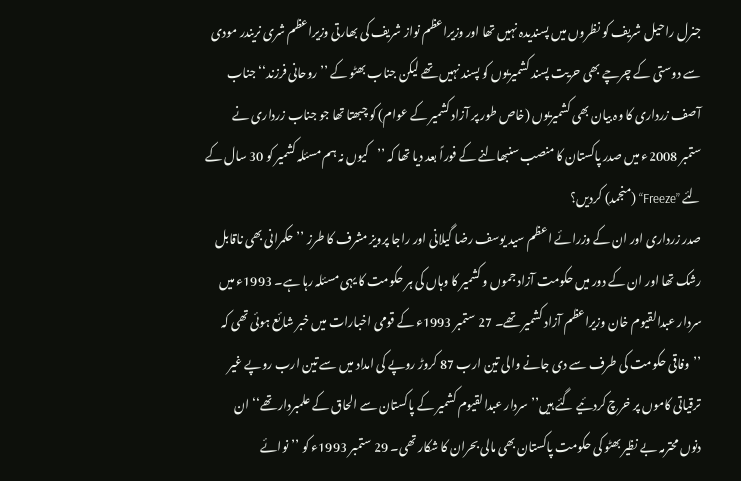جنرل راحیل شریف کو نظروں میں پسندیدہ نہیں تھا اور وزیراعظم نواز شریف کی بھارتی وزیراعظم شری نریندر مودی سے دوستی کے چرچے بھی حریت پسند کشمیریوں کو پسند نہیں تھے لیکن جناب بھٹو کے ’’روحانی فرزند‘‘ جناب آصف زرداری کا وہ بیان بھی کشمیریوں (خاص طور پر آزاد کشمیر کے عوام) کو چبھتا تھا جو جناب زرداری نے ستمبر 2008ء میں صدر پاکستان کا منصب سنبھالنے کے فوراً بعد دیا تھا کہ ’’کیوں نہ ہم مسئلہ کشمیر کو 30 سال کے لئے ’’Freeze‘‘ (منجمد) کردیں؟
صدر زرداری اور ان کے وزرائے اعظم سید یوسف رضا گیلانی اور راجا پرویز مشرف کا طرز ’’حکمرانی بھی ناقابل رشک تھا اور ان کے دور میں حکومت آزاد جموں و کشمیر کا وہاں کی ہر حکومت کا یہی مسئلہ رہا ہے۔ 1993ء میں سردار عبدالقیوم خان وزیراعظم آزاد کشمیر تھے۔ 27 ستمبر 1993ء کے قومی اخبارات میں خبر شائع ہوئی تھی کہ ’’وفاقی حکومت کی طرف سے دی جانے والی تین ارب 87 کروڑ روپے کی امداد میں سے تین ارب روپے غیر ترقیاتی کاموں پر خرچ کردئیے گئے ہیں’’ سردار عبدالقیوم کشمیر کے پاکستان سے الحاق کے علمبردار تھے‘‘ ان دنوں محترمہ بے نظیر بھٹو کی حکومت پاکستان بھی مالی بحران کا شکار تھی۔ 29 ستمبر 1993ء کو ’’نوائے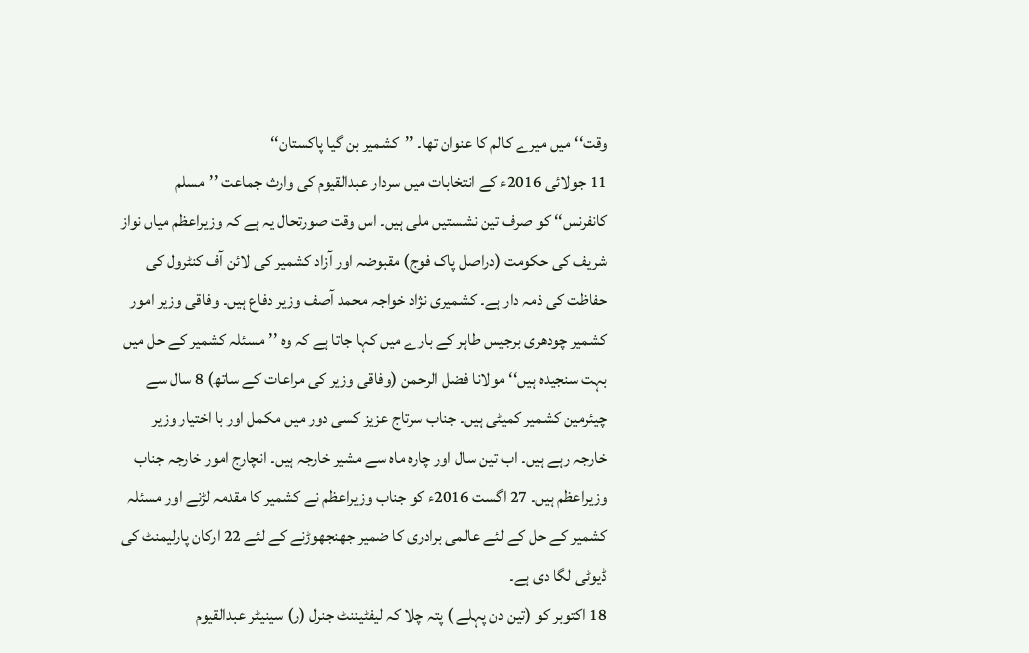وقت‘‘ میں میرے کالم کا عنوان تھا۔ ’’کشمیر بن گیا پاکستان‘‘
11 جولائی 2016ء کے انتخابات میں سردار عبدالقیوم کی وارث جماعت ’’مسلم کانفرنس‘‘ کو صرف تین نشستیں ملی ہیں۔ اس وقت صورتحال یہ ہے کہ وزیراعظم میاں نواز شریف کی حکومت (دراصل پاک فوج) مقبوضہ اور آزاد کشمیر کی لائن آف کنٹرول کی حفاظت کی ذمہ دار ہے۔ کشمیری نژاد خواجہ محمد آصف وزیر دفاع ہیں۔ وفاقی وزیر امور کشمیر چودھری برجیس طاہر کے بارے میں کہا جاتا ہے کہ وہ ’’مسئلہ کشمیر کے حل میں بہت سنجیدہ ہیں‘‘ مولانا فضل الرحمن (وفاقی وزیر کی مراعات کے ساتھ) 8 سال سے چیئرمین کشمیر کمیٹی ہیں۔ جناب سرتاج عزیز کسی دور میں مکمل اور با اختیار وزیر خارجہ رہے ہیں۔ اب تین سال اور چارہ ماہ سے مشیر خارجہ ہیں۔ انچارج امور خارجہ جناب وزیراعظم ہیں۔ 27 اگست 2016ء کو جناب وزیراعظم نے کشمیر کا مقدمہ لڑنے اور مسئلہ کشمیر کے حل کے لئے عالمی برادری کا ضمیر جھنجھوڑنے کے لئے 22 ارکان پارلیمنٹ کی ڈیوٹی لگا دی ہے۔
18 اکتوبر کو (تین دن پہلے ) پتہ چلا کہ لیفٹیننٹ جنرل (ر) سینیٹر عبدالقیوم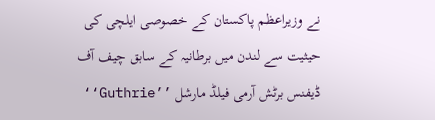نے وزیراعظم پاکستان کے خصوصی ایلچی کی حیثیت سے لندن میں برطانیہ کے سابق چیف آف ڈیفنس برٹش آرمی فیلڈ مارشل ’’Guthrie‘‘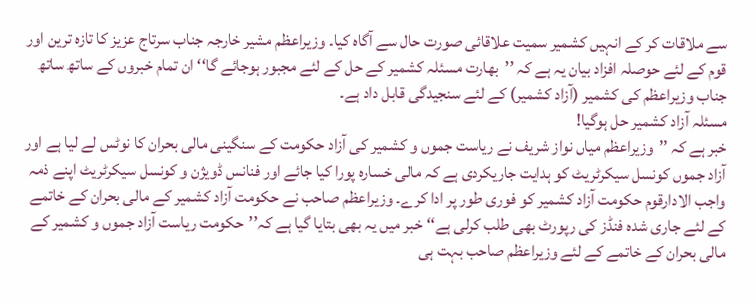سے ملاقات کر کے انہیں کشمیر سمیت علاقائی صورت حال سے آگاہ کیا۔ وزیراعظم مشیر خارجہ جناب سرتاج عزیز کا تازہ ترین اور قوم کے لئے حوصلہ افزاد بیان یہ ہے کہ ’’بھارت مسئلہ کشمیر کے حل کے لئے مجبور ہوجائے گا‘‘ ان تمام خبروں کے ساتھ ساتھ جناب وزیراعظم کی کشمیر (آزاد کشمیر) کے لئے سنجیدگی قابل داد ہے۔
مسئلہ آزاد کشمیر حل ہوگیا!
خبر ہے کہ ’’وزیراعظم میاں نواز شریف نے ریاست جموں و کشمیر کی آزاد حکومت کے سنگینی مالی بحران کا نوٹس لے لیا ہے اور آزاد جموں کونسل سیکرٹریٹ کو ہدایت جاریکردی ہے کہ مالی خسارہ پورا کیا جائے اور فنانس ڈویژن و کونسل سیکرٹریٹ اپنے ذمہ واجب الادارقوم حکومت آزاد کشمیر کو فوری طور پر ادا کرے۔ وزیراعظم صاحب نے حکومت آزاد کشمیر کے مالی بحران کے خاتمے کے لئے جاری شدہ فنڈز کی رپورٹ بھی طلب کرلی ہے‘‘ خبر میں یہ بھی بتایا گیا ہے کہ’’حکومت ریاست آزاد جموں و کشمیر کے مالی بحران کے خاتمے کے لئے وزیراعظم صاحب بہت ہی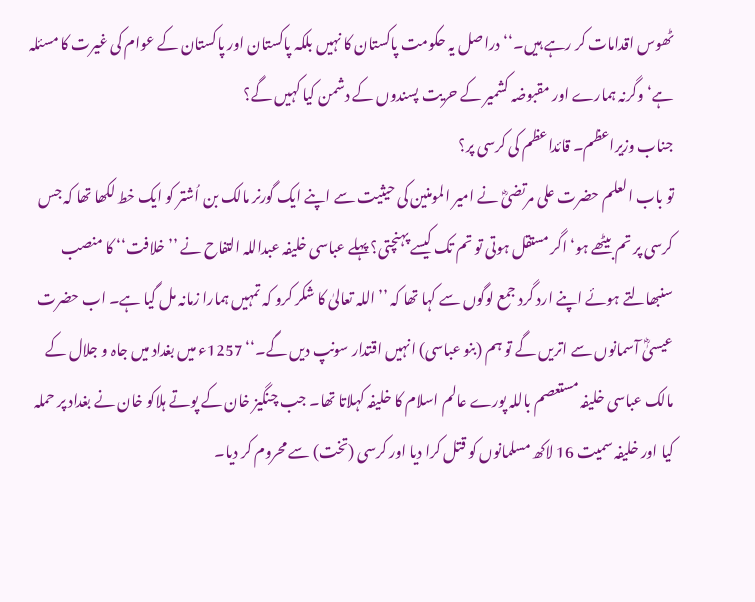ٹھوس اقدامات کر رہے ہیں۔‘‘ دراصل یہ حکومت پاکستان کا نہیں بلکہ پاکستان اور پاکستان کے عوام کی غیرت کا مسئلہ ہے‘ وگرنہ ہمارے اور مقبوضہ کشمیر کے حریت پسندوں کے دشمن کیا کہیں گے؟
جناب وزیراعظم۔ قائداعظم کی کرسی پر؟
تو باب العلم حضرت علی مرتضیؓ نے امیر المومنین کی حیثیت سے اپنے ایک گورنر مالک بن اُشتر کو ایک خط لکھا تھا کہ جس کرسی پر تم بیٹھے ہو‘ اگر مستقل ہوتی تو تم تک کیسے پہنچتی؟ پہلے عباسی خلیفہ عبداللہ التفاح نے ’’خلافت‘‘ کا منصب سنبھالتے ہوئے اپنے ارد گرد جمع لوگوں سے کہا تھا کہ ’’اللہ تعالیٰ کا شکر کرو کہ تمہیں ہمارا زمانہ مل گیا ہے۔ اب حضرت عیسیٰؓ آسمانوں سے اتریں گے تو ہم (بنو عباسی) انہیں اقتدار سونپ دیں گے۔‘‘ 1257ء میں بغداد میں جاہ و جلال کے مالک عباسی خلیفہ مستعصم باللہ پورے عالم اسلام کا خلیفہ کہلاتا تھا۔ جب چنگیز خان کے پوتے ہلاکو خان نے بغداد پر حملہ کیا اور خلیفہ سمیت 16 لاکھ مسلمانوں کو قتل کرا دیا اور کرسی (تخت) سے محروم کر دیا۔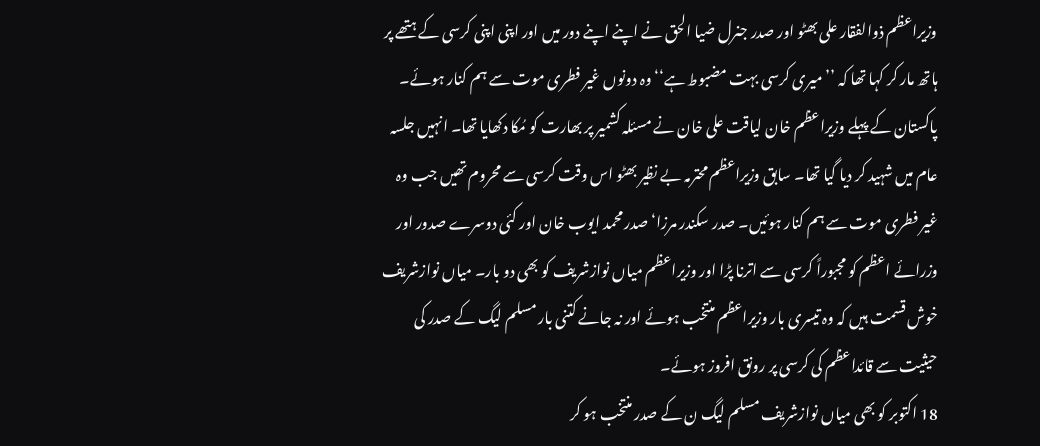وزیراعظم ذوالفقار علی بھٹو اور صدر جنرل ضیا الحق نے اپنے اپنے دور میں اور اپنی اپنی کرسی کے ہتھے پر ہاتھ مار کر کہا تھا کہ ’’میری کرسی بہت مضبوط ہے‘‘ وہ دونوں غیر فطری موت سے ہم کنار ہوئے۔ پاکستان کے پہلے وزیراعظم خان لیاقت علی خان نے مسئلہ کشمیر پر بھارت کو مُکا دکھایا تھا۔ انہیں جلسہ عام میں شہید کر دیا گیا تھا۔ سابق وزیراعظم محترمہ بے نظیر بھٹو اس وقت کرسی سے محروم تھیں جب وہ غیر فطری موت سے ہم کنار ہوئیں۔ صدر سکندر مرزا‘ صدر محمد ایوب خان اور کئی دوسرے صدور اور وزرائے اعظم کو مجبوراً کرسی سے اترنا پڑا اور وزیراعظم میاں نوازشریف کو بھی دو بار۔ میاں نوازشریف خوش قسمت ہیں کہ وہ تیسری بار وزیراعظم منتخب ہوئے اور نہ جانے کتنی بار مسلم لیگ کے صدر کی حیثیت سے قائداعظم کی کرسی پر رونق افروز ہوئے۔
18 اکتوبر کو بھی میاں نوازشریف مسلم لیگ ن کے صدر منتخب ہو کر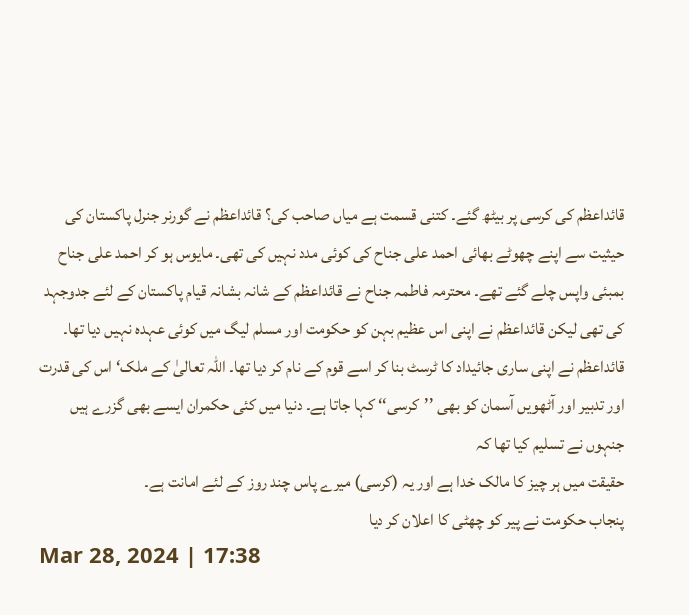قائداعظم کی کرسی پر بیٹھ گئے۔ کتنی قسمت ہے میاں صاحب کی؟ قائداعظم نے گورنر جنرل پاکستان کی حیثیت سے اپنے چھوٹے بھائی احمد علی جناح کی کوئی مدد نہیں کی تھی۔ مایوس ہو کر احمد علی جناح بمبئی واپس چلے گئے تھے۔ محترمہ فاطمہ جناح نے قائداعظم کے شانہ بشانہ قیام پاکستان کے لئے جدوجہد کی تھی لیکن قائداعظم نے اپنی اس عظیم بہن کو حکومت اور مسلم لیگ میں کوئی عہدہ نہیں دیا تھا۔
قائداعظم نے اپنی ساری جائیداد کا ٹرسٹ بنا کر اسے قوم کے نام کر دیا تھا۔ اللہ تعالیٰ کے ملک‘ اس کی قدرت اور تدبیر اور آٹھویں آسمان کو بھی ’’کرسی‘‘ کہا جاتا ہے۔ دنیا میں کئی حکمران ایسے بھی گزرے ہیں جنہوں نے تسلیم کیا تھا کہ
حقیقت میں ہر چیز کا مالک خدا ہے اور یہ (کرسی) میرے پاس چند روز کے لئے امانت ہے۔
پنجاب حکومت نے پیر کو چھٹی کا اعلان کر دیا
Mar 28, 2024 | 17:38